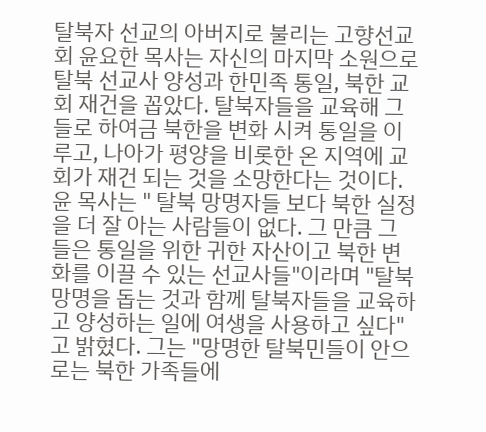탈북자 선교의 아버지로 불리는 고향선교회 윤요한 목사는 자신의 마지막 소원으로 탈북 선교사 양성과 한민족 통일, 북한 교회 재건을 꼽았다. 탈북자들을 교육해 그들로 하여금 북한을 변화 시켜 통일을 이루고, 나아가 평양을 비롯한 온 지역에 교회가 재건 되는 것을 소망한다는 것이다. 윤 목사는 " 탈북 망명자들 보다 북한 실정을 더 잘 아는 사람들이 없다. 그 만큼 그들은 통일을 위한 귀한 자산이고 북한 변화를 이끌 수 있는 선교사들"이라며 "탈북 망명을 돕는 것과 함께 탈북자들을 교육하고 양성하는 일에 여생을 사용하고 싶다"고 밝혔다. 그는 "망명한 탈북민들이 안으로는 북한 가족들에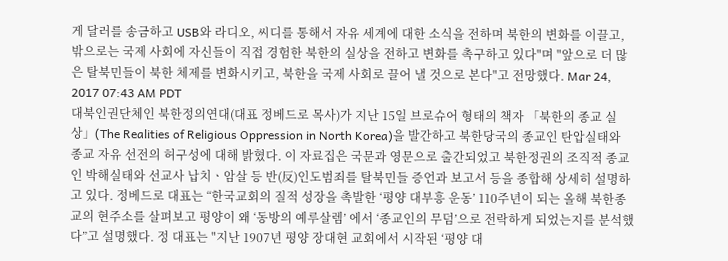게 달러를 송금하고 USB와 라디오, 씨디를 통해서 자유 세계에 대한 소식을 전하며 북한의 변화를 이끌고, 밖으로는 국제 사회에 자신들이 직접 경험한 북한의 실상을 전하고 변화를 촉구하고 있다"며 "앞으로 더 많은 탈북민들이 북한 체제를 변화시키고, 북한을 국제 사회로 끌어 낼 것으로 본다"고 전망했다. Mar 24, 2017 07:43 AM PDT
대북인권단체인 북한정의연대(대표 정베드로 목사)가 지난 15일 브로슈어 형태의 책자 「북한의 종교 실상」(The Realities of Religious Oppression in North Korea)을 발간하고 북한당국의 종교인 탄압실태와 종교 자유 선전의 허구성에 대해 밝혔다. 이 자료집은 국문과 영문으로 출간되었고 북한정권의 조직적 종교인 박해실태와 선교사 납치ㆍ암살 등 반(反)인도범죄를 탈북민들 증언과 보고서 등을 종합해 상세히 설명하고 있다. 정베드로 대표는 “한국교회의 질적 성장을 촉발한 ‘평양 대부흥 운동’ 110주년이 되는 올해 북한종교의 현주소를 살펴보고 평양이 왜 ‘동방의 예루살렘’ 에서 ‘종교인의 무덤’으로 전락하게 되었는지를 분석했다”고 설명했다. 정 대표는 "지난 1907년 평양 장대현 교회에서 시작된 ‘평양 대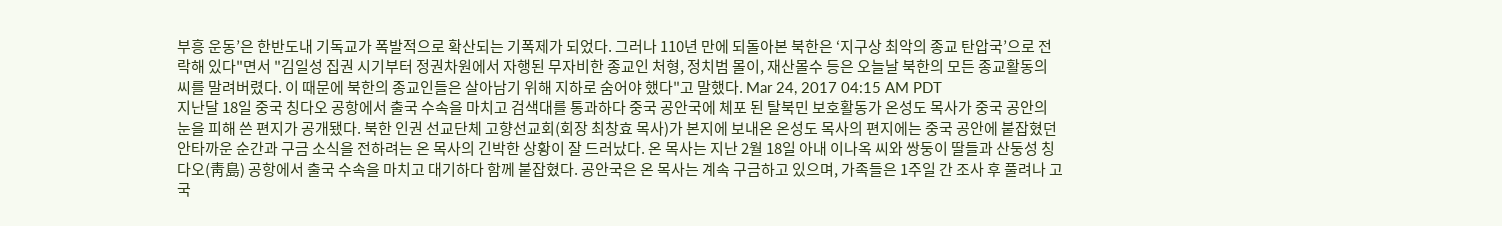부흥 운동’은 한반도내 기독교가 폭발적으로 확산되는 기폭제가 되었다. 그러나 110년 만에 되돌아본 북한은 ‘지구상 최악의 종교 탄압국’으로 전락해 있다"면서 "김일성 집권 시기부터 정권차원에서 자행된 무자비한 종교인 처형, 정치범 몰이, 재산몰수 등은 오늘날 북한의 모든 종교활동의 씨를 말려버렸다. 이 때문에 북한의 종교인들은 살아남기 위해 지하로 숨어야 했다"고 말했다. Mar 24, 2017 04:15 AM PDT
지난달 18일 중국 칭다오 공항에서 출국 수속을 마치고 검색대를 통과하다 중국 공안국에 체포 된 탈북민 보호활동가 온성도 목사가 중국 공안의 눈을 피해 쓴 편지가 공개됐다. 북한 인권 선교단체 고향선교회(회장 최창효 목사)가 본지에 보내온 온성도 목사의 편지에는 중국 공안에 붙잡혔던 안타까운 순간과 구금 소식을 전하려는 온 목사의 긴박한 상황이 잘 드러났다. 온 목사는 지난 2월 18일 아내 이나옥 씨와 쌍둥이 딸들과 산둥성 칭다오(靑島) 공항에서 출국 수속을 마치고 대기하다 함께 붙잡혔다. 공안국은 온 목사는 계속 구금하고 있으며, 가족들은 1주일 간 조사 후 풀려나 고국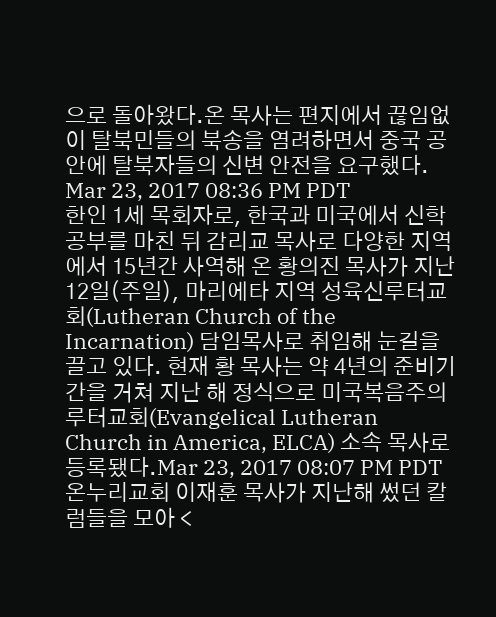으로 돌아왔다.온 목사는 편지에서 끊임없이 탈북민들의 북송을 염려하면서 중국 공안에 탈북자들의 신변 안전을 요구했다. Mar 23, 2017 08:36 PM PDT
한인 1세 목회자로, 한국과 미국에서 신학공부를 마친 뒤 감리교 목사로 다양한 지역에서 15년간 사역해 온 황의진 목사가 지난 12일(주일), 마리에타 지역 성육신루터교회(Lutheran Church of the Incarnation) 담임목사로 취임해 눈길을 끌고 있다. 현재 황 목사는 약 4년의 준비기간을 거쳐 지난 해 정식으로 미국복음주의루터교회(Evangelical Lutheran Church in America, ELCA) 소속 목사로 등록됐다.Mar 23, 2017 08:07 PM PDT
온누리교회 이재훈 목사가 지난해 썼던 칼럼들을 모아 <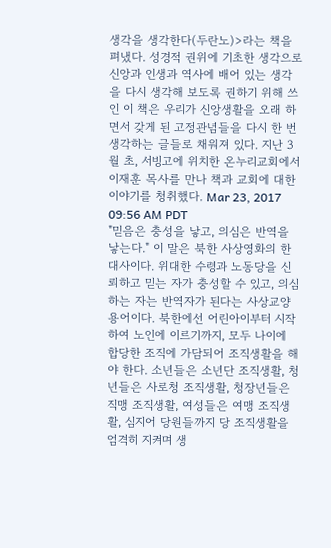생각을 생각한다(두란노)>라는 책을 펴냈다. 성경적 권위에 기초한 생각으로 신앙과 인생과 역사에 배어 있는 생각을 다시 생각해 보도록 권하기 위해 쓰인 이 책은 우리가 신앙생활을 오래 하면서 갖게 된 고정관념들을 다시 한 번 생각하는 글들로 채워져 있다. 지난 3월 초, 서빙고에 위치한 온누리교회에서 이재훈 목사를 만나 책과 교회에 대한 이야기를 청취했다. Mar 23, 2017 09:56 AM PDT
"믿음은 충성을 낳고, 의심은 반역을 낳는다." 이 말은 북한 사상영화의 한 대사이다. 위대한 수령과 노동당을 신뢰하고 믿는 자가 충성할 수 있고, 의심하는 자는 반역자가 된다는 사상교양 용어이다. 북한에선 어린아이부터 시작하여 노인에 이르기까지, 모두 나이에 합당한 조직에 가담되어 조직생활을 해야 한다. 소년들은 소년단 조직생활, 청년들은 사로청 조직생활, 청장년들은 직맹 조직생활, 여성들은 여맹 조직생활, 심지어 당원들까지 당 조직생활을 엄격히 지켜며 생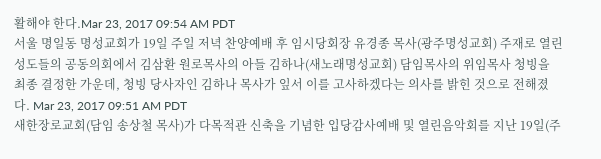활해야 한다.Mar 23, 2017 09:54 AM PDT
서울 명일동 명성교회가 19일 주일 저녁 찬양예배 후 임시당회장 유경종 목사(광주명성교회) 주재로 열린 성도들의 공동의회에서 김삼환 원로목사의 아들 김하나(새노래명성교회) 담임목사의 위임목사 청빙을 최종 결정한 가운데, 청빙 당사자인 김하나 목사가 잎서 이를 고사하겠다는 의사를 밝힌 것으로 전해졌다. Mar 23, 2017 09:51 AM PDT
새한장로교회(담임 송상철 목사)가 다목적관 신축을 기념한 입당감사예배 및 열린음악회를 지난 19일(주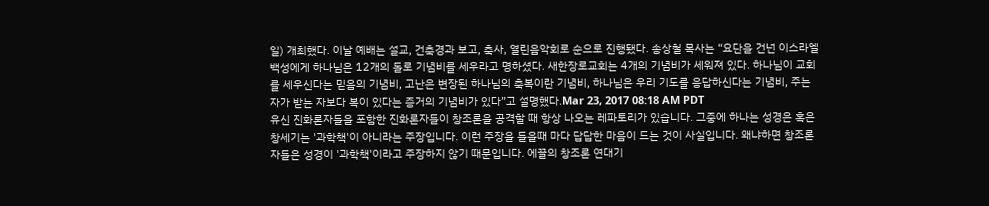일) 개최했다. 이날 예배는 설교, 건축경과 보고, 축사, 열린음악회로 순으로 진행됐다. 송상철 목사는 “요단을 건넌 이스라엘 백성에게 하나님은 12개의 돌로 기념비를 세우라고 명하셨다. 새한장로교회는 4개의 기념비가 세워져 있다. 하나님이 교회를 세우신다는 믿음의 기념비, 고난은 변장된 하나님의 축복이란 기념비, 하나님은 우리 기도를 응답하신다는 기념비, 주는 자가 받는 자보다 복이 있다는 증거의 기념비가 있다”고 설명했다.Mar 23, 2017 08:18 AM PDT
유신 진화론자들을 포함한 진화론자들이 창조론을 공격할 때 항상 나오는 레파토리가 있습니다. 그중에 하나는 성경은 혹은 창세기는 '과학책'이 아니라는 주장입니다. 이런 주장을 들을때 마다 답답한 마음이 드는 것이 사실입니다. 왜냐하면 창조론자들은 성경이 '과학책'이라고 주장하지 않기 때문입니다. 에끌의 창조론 연대기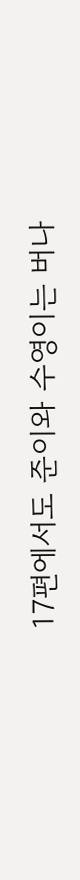17편에서도 준이와 수영이는 버나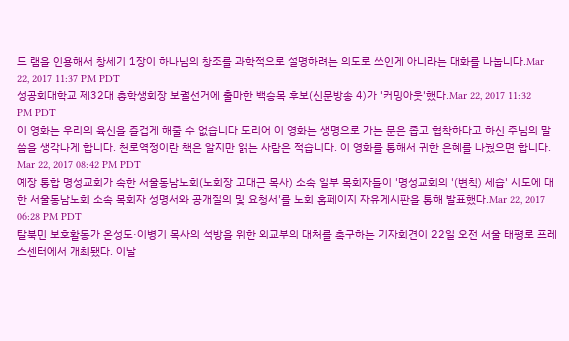드 램을 인용해서 창세기 1장이 하나님의 창조를 과학적으로 설명하려는 의도로 쓰인게 아니라는 대화를 나눕니다.Mar 22, 2017 11:37 PM PDT
성공회대학교 제32대 총학생회장 보궐선거에 출마한 백승목 후보(신문방송 4)가 '커밍아웃'했다.Mar 22, 2017 11:32 PM PDT
이 영화는 우리의 육신을 즐겁게 해줄 수 없습니다 도리어 이 영화는 생명으로 가는 문은 좁고 협착하다고 하신 주님의 말씀을 생각나게 합니다. 천로역정이란 책은 알지만 읽는 사람은 적습니다. 이 영화를 통해서 귀한 은혜를 나눴으면 합니다. Mar 22, 2017 08:42 PM PDT
예장 통합 명성교회가 속한 서울동남노회(노회장 고대근 목사) 소속 일부 목회자들이 '명성교회의 '(변칙) 세습' 시도에 대한 서울동남노회 소속 목회자 성명서와 공개질의 및 요청서'를 노회 홈페이지 자유게시판을 통해 발표했다.Mar 22, 2017 06:28 PM PDT
탈북민 보호활동가 온성도·이병기 목사의 석방을 위한 외교부의 대처를 촉구하는 기자회견이 22일 오전 서울 태평로 프레스센터에서 개최됐다. 이날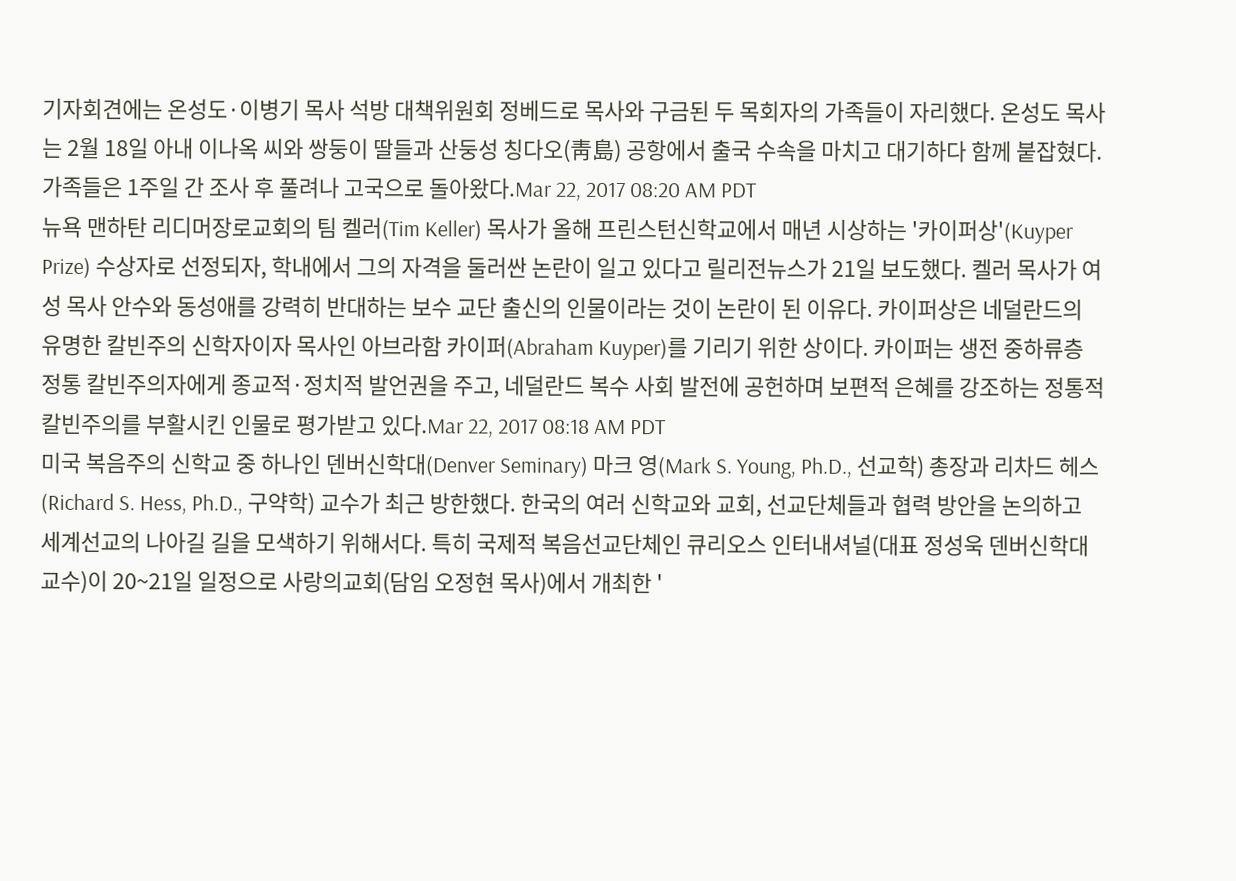기자회견에는 온성도·이병기 목사 석방 대책위원회 정베드로 목사와 구금된 두 목회자의 가족들이 자리했다. 온성도 목사는 2월 18일 아내 이나옥 씨와 쌍둥이 딸들과 산둥성 칭다오(靑島) 공항에서 출국 수속을 마치고 대기하다 함께 붙잡혔다. 가족들은 1주일 간 조사 후 풀려나 고국으로 돌아왔다.Mar 22, 2017 08:20 AM PDT
뉴욕 맨하탄 리디머장로교회의 팀 켈러(Tim Keller) 목사가 올해 프린스턴신학교에서 매년 시상하는 '카이퍼상'(Kuyper Prize) 수상자로 선정되자, 학내에서 그의 자격을 둘러싼 논란이 일고 있다고 릴리전뉴스가 21일 보도했다. 켈러 목사가 여성 목사 안수와 동성애를 강력히 반대하는 보수 교단 출신의 인물이라는 것이 논란이 된 이유다. 카이퍼상은 네덜란드의 유명한 칼빈주의 신학자이자 목사인 아브라함 카이퍼(Abraham Kuyper)를 기리기 위한 상이다. 카이퍼는 생전 중하류층 정통 칼빈주의자에게 종교적·정치적 발언권을 주고, 네덜란드 복수 사회 발전에 공헌하며 보편적 은혜를 강조하는 정통적 칼빈주의를 부활시킨 인물로 평가받고 있다.Mar 22, 2017 08:18 AM PDT
미국 복음주의 신학교 중 하나인 덴버신학대(Denver Seminary) 마크 영(Mark S. Young, Ph.D., 선교학) 총장과 리차드 헤스(Richard S. Hess, Ph.D., 구약학) 교수가 최근 방한했다. 한국의 여러 신학교와 교회, 선교단체들과 협력 방안을 논의하고 세계선교의 나아길 길을 모색하기 위해서다. 특히 국제적 복음선교단체인 큐리오스 인터내셔널(대표 정성욱 덴버신학대 교수)이 20~21일 일정으로 사랑의교회(담임 오정현 목사)에서 개최한 '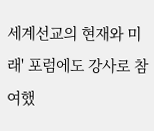세계선교의 현재와 미래' 포럼에도 강사로 참여했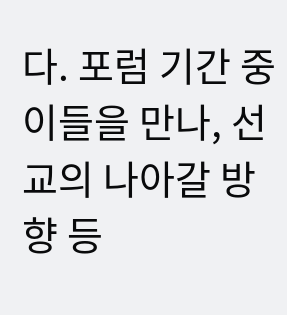다. 포럼 기간 중 이들을 만나, 선교의 나아갈 방향 등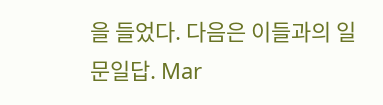을 들었다. 다음은 이들과의 일문일답. Mar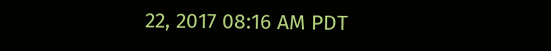22, 2017 08:16 AM PDT